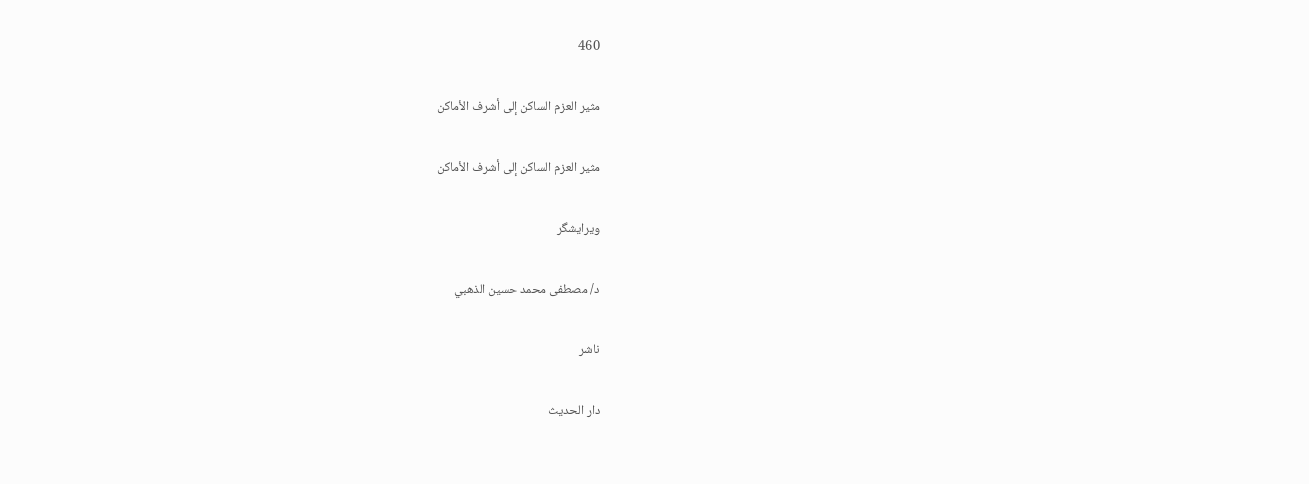460

مثير العزم الساكن إلى أشرف الأماكن

مثير العزم الساكن إلى أشرف الأماكن

ویرایشگر

د/ مصطفى محمد حسين الذهبي

ناشر

دار الحديث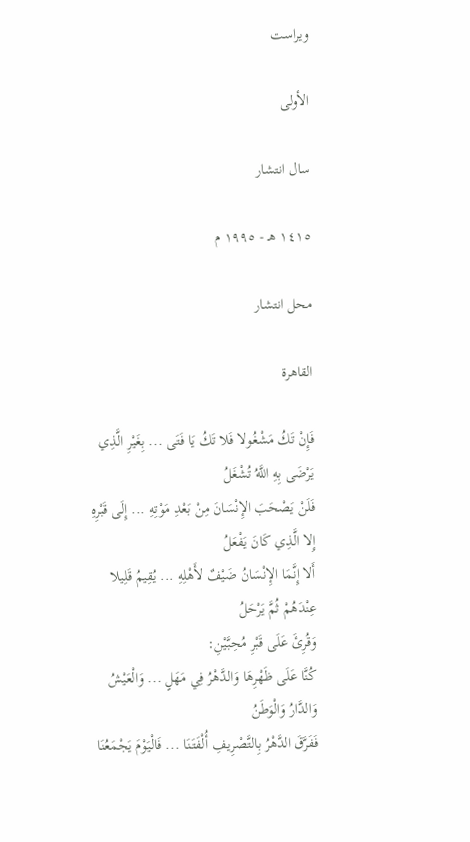ویراست

الأولى

سال انتشار

١٤١٥ هـ - ١٩٩٥ م

محل انتشار

القاهرة

فَإِنْ تَكُ مَشْغُولا فَلا تَكُ يَا فَتَى ... بِغَيْرِ الَّذِي يَرْضَى بِهِ اللَّهُ تُشْغَلُ
فَلَنْ يَصْحَبَ الإِنْسَانَ مِنْ بَعْدِ مَوْتِهِ ... إِلَى قَبْرِهِ إِلا الَّذِي كَانَ يَفْعَلُ
أَلا إِنَّمَا الإِنْسَانُ ضَيْفٌ لأَهْلِهِ ... يُقِيمُ قَلِيلا عِنْدَهُمْ ثُمَّ يَرْحَلُ
وَقُرِئَ عَلَى قَبْرِ مُحِبَّيْنِ:
كُنَّا عَلَى ظَهْرِهَا وَالدَّهْرُ فِي مَهَلٍ ... وَالْعَيْشُ وَالدَّارُ وَالْوَطَنُ
فَفَرَّقَ الدَّهْرُ بِالتَّصْرِيفِ أُلْفَتَنَا ... فَالْيَوْمَ يَجْمَعُنَا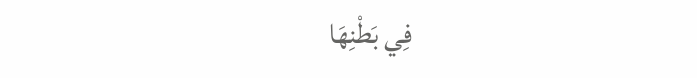فِي بَطْنِهَا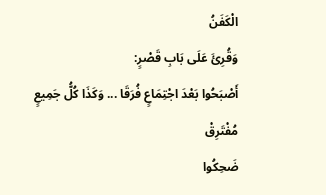الْكَفَنُ
وَقُرِئَ عَلَى بَابِ قَصْرٍ:
أَصْبَحُوا بَعْدَ اجْتِمَاعٍ فُرَقَا ... وَكَذَا كُلُّ جَمِيعٍ مُفْتَرِقْ
ضَحِكُوا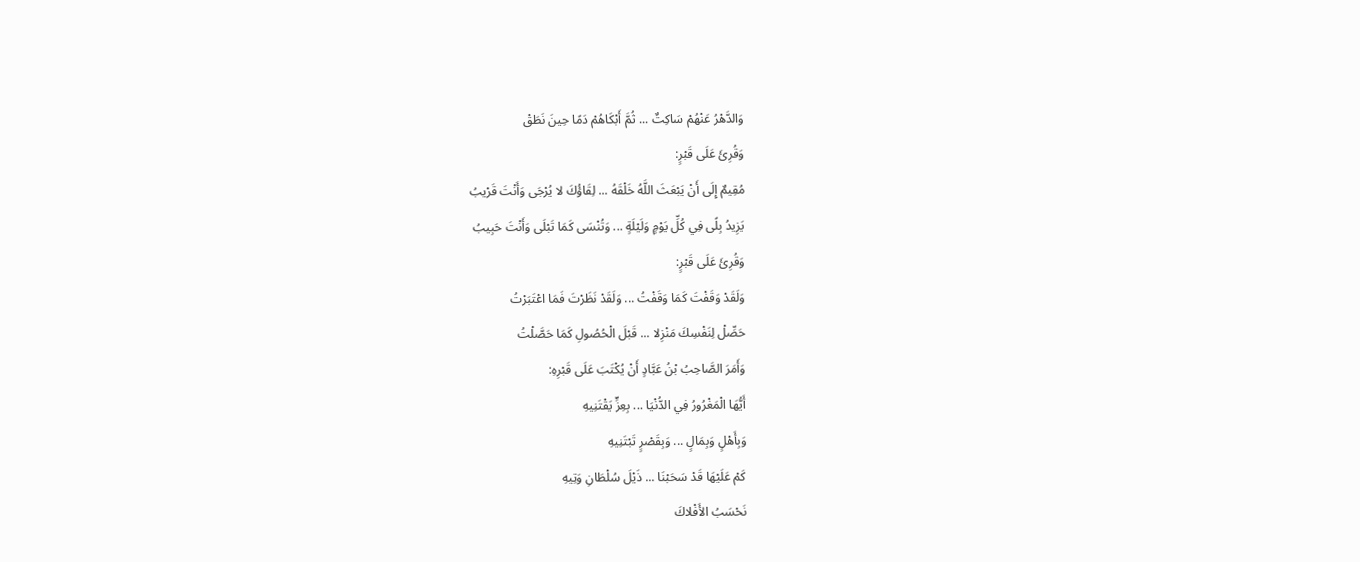وَالدَّهْرُ عَنْهُمْ سَاكِتٌ ... ثُمَّ أَبْكَاهُمْ دَمًا حِينَ نَطَقْ
وَقُرِئَ عَلَى قَبْرٍ:
مُقِيمٌ إِلَى أَنْ يَبْعَثَ اللَّهُ خَلْقَهُ ... لِقَاؤُكَ لا يُرْجَى وَأَنْتَ قَرْيبُ
يَزِيدُ بِلًى فِي كُلِّ يَوْمٍ وَلَيْلَةٍ ... وَتُنْسَى كَمَا تَبْلَى وَأَنْتَ حَبِيبُ
وَقُرِئَ عَلَى قَبْرٍ:
وَلَقَدْ وَقَفْتَ كَمَا وَقَفْتُ ... وَلَقَدْ نَظَرْتَ فَمَا اعْتَبَرْتُ
حَصِّلْ لِنَفْسِكَ مَنْزِلا ... قَبْلَ الْحُصُولِ كَمَا حَصَّلْتُ
وَأَمَرَ الصَّاحِبُ بْنُ عَبَّادٍ أَنْ يُكْتَبَ عَلَى قَبْرِهِ:
أَيُّهَا الْمَغْرُورُ فِي الدُّنْيَا ... بِعِزٍّ يَقْتَنِيهِ
وَبِأَهْلٍ وَبِمَالٍ ... وَبِقَصْرٍ تَبْتَنِيهِ
كَمْ عَلَيْهَا قَدْ سَحَبْنَا ... ذَيْلَ سُلْطَانِ وَتِيهِ
نَحْسَبُ الأَفْلاكَ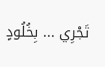تَجْرِي ... بِخُلُودٍ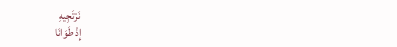نَرْتَجِيهِ
إِذْ طَوَانَا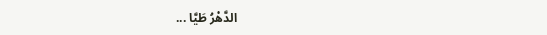الدَّهْرُ طَيَّا ...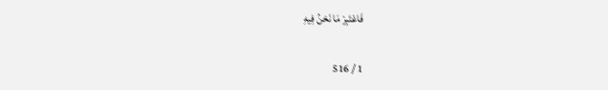فَاعْتَبِرْ مَا نَحْنُ فِيهِ

1 / 516